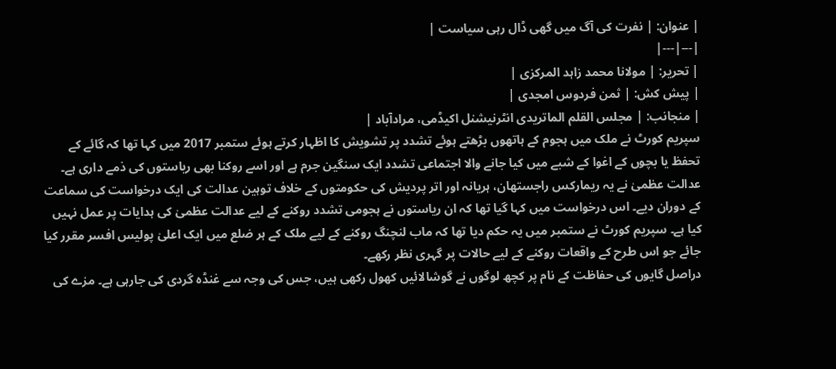| عنوان: | نفرت کی آگ میں گھی ڈال رہی سیاست |
|---|---|
| تحریر: | مولانا محمد زاہد المرکزی |
| پیش کش: | ثمن فردوس امجدی |
| منجانب: | مجلس القلم الماتریدی انٹرنیشنل اکیڈمی، مرادآباد |
سپریم کورٹ نے ملک میں ہجوم کے ہاتھوں بڑھتے ہوئے تشدد پر تشویش کا اظہار کرتے ہوئے ستمبر 2017 میں کہا تھا کہ گائے کے تحفظ یا بچوں کے اغوا کے شبے میں کیا جانے والا اجتماعی تشدد ایک سنگین جرم ہے اور اسے روکنا بھی ریاستوں کی ذمے داری ہے۔
عدالت عظمیٰ نے یہ ریمارکس راجستھان، ہریانہ اور اتر پردیش کی حکومتوں کے خلاف توہین عدالت کی ایک درخواست کی سماعت کے دوران دیے۔ اس درخواست میں کہا گیا تھا کہ ان ریاستوں نے ہجومی تشدد روکنے کے لیے عدالت عظمیٰ کی ہدایات پر عمل نہیں کیا ہے۔ سپریم کورٹ نے ستمبر میں یہ حکم دیا تھا کہ ماب لنچنگ روکنے کے لیے ملک کے ہر ضلع میں ایک اعلیٰ پولیس افسر مقرر کیا جائے جو اس طرح کے واقعات روکنے کے لیے حالات پر گہری نظر رکھے۔
دراصل گایوں کی حفاظت کے نام پر کچھ لوگوں نے گوشالائیں کھول رکھی ہیں، جس کی وجہ سے غنڈہ گردی کی جارہی ہے۔ مزے کی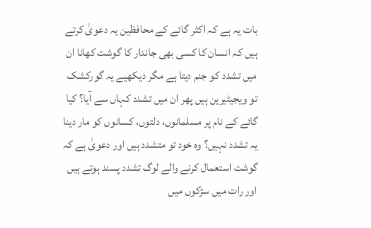بات یہ ہے کہ اکثر گائے کے محافظین یہ دعویٰ کرتے ہیں کہ انسان کا کسی بھی جاندار کا گوشت کھانا ان میں تشدد کو جنم دیتا ہے مگر دیکھیے یہ گورکشک تو ویجیٹیرین ہیں پھر ان میں تشدد کہاں سے آیا؟ کیا گائے کے نام پر مسلمانوں، دلتوں، کسانوں کو مار دینا یہ تشدد نہیں؟ وہ خود تو متشدد ہیں اور دعویٰ ہے کہ گوشت استعمال کرنے والے لوگ تشدد پسند ہوتے ہیں اور رات میں سڑکوں میں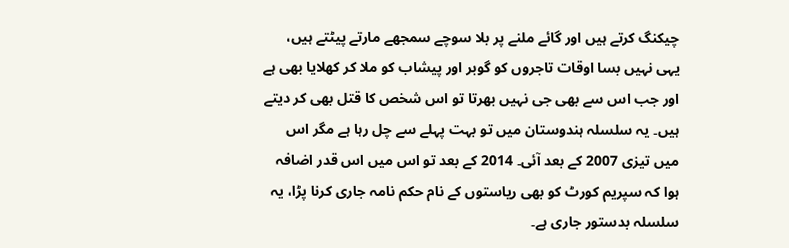چیکنگ کرتے ہیں اور گائے ملنے پر بلا سوچے سمجھے مارتے پیٹتے ہیں، یہی نہیں بسا اوقات تاجروں کو گوبر اور پیشاب کو ملا کر کھلایا بھی ہے اور جب اس سے بھی جی نہیں بھرتا تو اس شخص کا قتل بھی کر دیتے ہیں۔ یہ سلسلہ ہندوستان میں تو بہت پہلے سے چل رہا ہے مگر اس میں تیزی 2007 کے بعد آئی۔ 2014 کے بعد تو اس میں اس قدر اضافہ ہوا کہ سپریم کورٹ کو بھی ریاستوں کے نام حکم نامہ جاری کرنا پڑا، یہ سلسلہ بدستور جاری ہے۔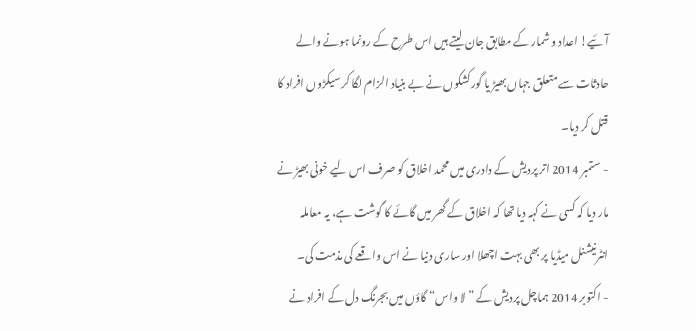آئیے! اعداد و شمار کے مطابق جان لیتے ہیں اس طرح کے رونما ہونے والے حادثات سے متعلق جہاں بھیڑ یا گورکشکوں نے بے بنیاد الزام لگا کر سیکڑوں افراد کا قتل کر دیا۔
- ستمبر 2014 اتر پردیش کے دادری میں محمد اخلاق کو صرف اس لیے خونی بھیڑ نے مار دیا کہ کسی نے کہہ دیا تھا کہ اخلاق کے گھر میں گائے کا گوشت ہے، یہ معاملہ انٹرنیشنل میڈیا پر بھی بہت اچھلا اور ساری دنیا نے اس واقعے کی مذمت کی۔
- اکتوبر 2014 ہماچل پردیش کے ”لا واس“ گاؤں میں بجرنگ دل کے افراد نے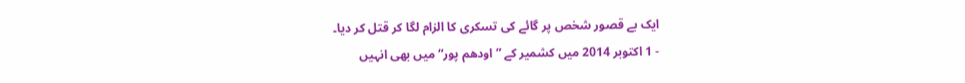ایک بے قصور شخص پر گائے کی تسکری کا الزام لگا کر قتل کر دیا۔
- 1 اکتوبر 2014 میں کشمیر کے ”اودھم پور“ میں بھی انہیں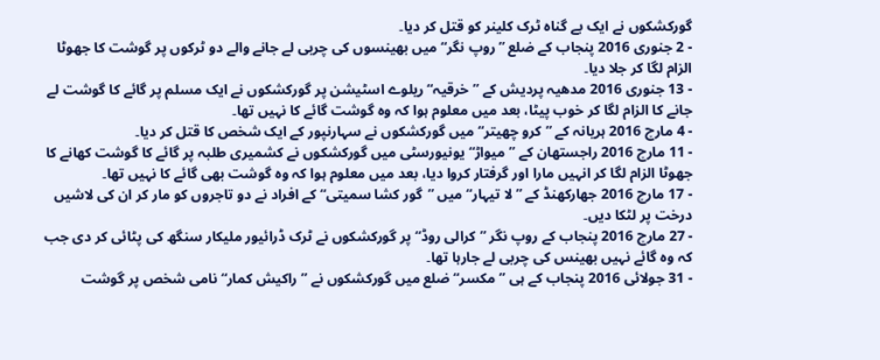گورکشکوں نے ایک بے گناہ ٹرک کلینر کو قتل کر دیا۔
- 2 جنوری 2016 پنجاب کے ضلع ”روپ نگر“ میں بھینسوں کی چربی لے جانے والے دو ٹرکوں پر گوشت کا جھوٹا الزام لگا کر جلا دیا۔
- 13 جنوری 2016 مدھیہ پردیش کے ”خرقیہ“ ریلوے اسٹیشن پر گورکشکوں نے ایک مسلم پر گائے کا گوشت لے جانے کا الزام لگا کر خوب پیٹا، بعد میں معلوم ہوا کہ وہ گوشت گائے کا نہیں تھا۔
- 4 مارچ 2016 ہریانہ کے ”کرو چھیتر“ میں گورکشکوں نے سہارنپور کے ایک شخص کا قتل کر دیا۔
- 11 مارچ 2016 راجستھان کے ”میواڑ“ یونیورسٹی میں گورکشکوں نے کشمیری طلبہ پر گائے کا گوشت کھانے کا جھوٹا الزام لگا کر انہیں مارا اور گرفتار کروا دیا، بعد میں معلوم ہوا کہ وہ گوشت بھی گائے کا نہیں تھا۔
- 17 مارچ 2016 جھارکھنڈ کے ”لا تیہار“ میں ”گور کشا سمیتی“ کے افراد نے دو تاجروں کو مار کر ان کی لاشیں درخت پر لٹکا دیں۔
- 27 مارچ 2016 پنجاب کے روپ نگر ”کرالی روڈ“ پر گورکشکوں نے ٹرک ڈرائیور ملیکار سنگھ کی پٹائی کر دی جب کہ وہ گائے نہیں بھینس کی چربی لے جارہا تھا۔
- 31 جولائی 2016 پنجاب کے ہی ”مکسر“ ضلع میں گورکشکوں نے ”راکیش کمار“ نامی شخص پر گوشت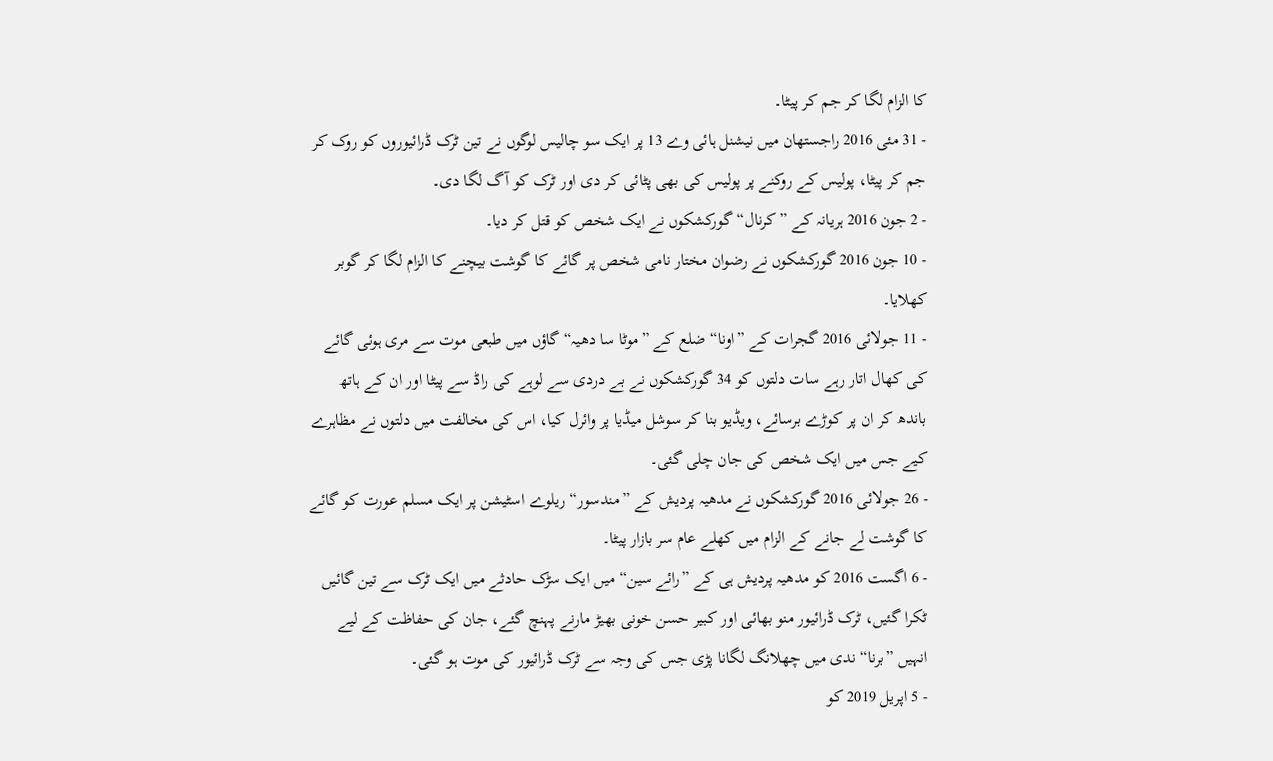کا الزام لگا کر جم کر پیٹا۔
- 31 مئی 2016 راجستھان میں نیشنل ہائی وے 13 پر ایک سو چالیس لوگوں نے تین ٹرک ڈرائیوروں کو روک کر جم کر پیٹا، پولیس کے روکنے پر پولیس کی بھی پٹائی کر دی اور ٹرک کو آگ لگا دی۔
- 2 جون 2016 ہریانہ کے ”کرنال“ گورکشکوں نے ایک شخص کو قتل کر دیا۔
- 10 جون 2016 گورکشکوں نے رضوان مختار نامی شخص پر گائے کا گوشت بیچنے کا الزام لگا کر گوبر کھلایا۔
- 11 جولائی 2016 گجرات کے ”اونا“ ضلع کے ”موٹا سا دھیہ“ گاؤں میں طبعی موت سے مری ہوئی گائے کی کھال اتار رہے سات دلتوں کو 34 گورکشکوں نے بے دردی سے لوہے کی راڈ سے پیٹا اور ان کے ہاتھ باندھ کر ان پر کوڑے برسائے، ویڈیو بنا کر سوشل میڈیا پر وائرل کیا، اس کی مخالفت میں دلتوں نے مظاہرے کیے جس میں ایک شخص کی جان چلی گئی۔
- 26 جولائی 2016 گورکشکوں نے مدھیہ پردیش کے ”مندسور“ ریلوے اسٹیشن پر ایک مسلم عورت کو گائے کا گوشت لے جانے کے الزام میں کھلے عام سر بازار پیٹا۔
- 6 اگست 2016 کو مدھیہ پردیش ہی کے ”رائے سین“ میں ایک سڑک حادثے میں ایک ٹرک سے تین گائیں ٹکرا گئیں، ٹرک ڈرائیور منو بھائی اور کبیر حسن خونی بھیڑ مارنے پہنچ گئے، جان کی حفاظت کے لیے انہیں ”برنا“ ندی میں چھلانگ لگانا پڑی جس کی وجہ سے ٹرک ڈرائیور کی موت ہو گئی۔
- 5 اپریل 2019 کو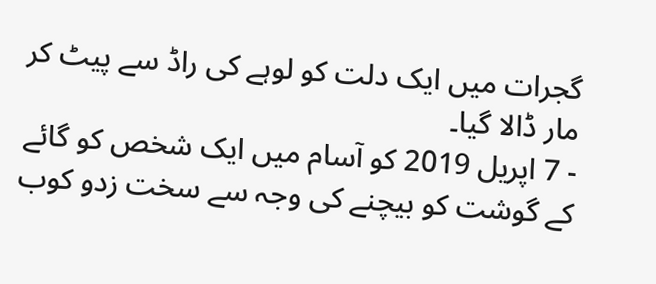گجرات میں ایک دلت کو لوہے کی راڈ سے پیٹ کر مار ڈالا گیا۔
- 7 اپریل 2019 کو آسام میں ایک شخص کو گائے کے گوشت کو بیچنے کی وجہ سے سخت زدو کوب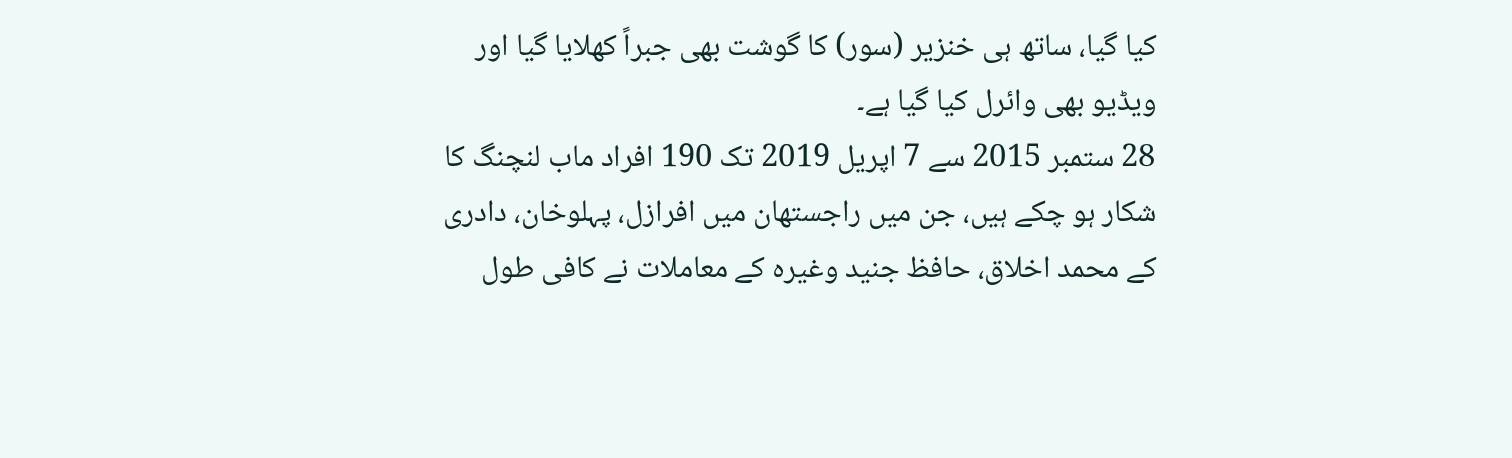کیا گیا، ساتھ ہی خنزیر (سور) کا گوشت بھی جبراً کھلایا گیا اور ویڈیو بھی وائرل کیا گیا ہے۔
28 ستمبر 2015 سے 7 اپریل 2019 تک 190 افراد ماب لنچنگ کا شکار ہو چکے ہیں، جن میں راجستھان میں افرازل، پہلوخان، دادری کے محمد اخلاق، حافظ جنید وغیرہ کے معاملات نے کافی طول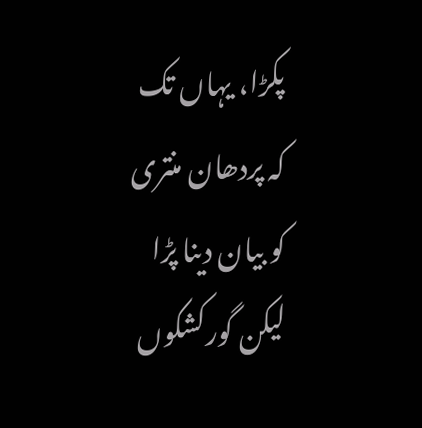پکڑا، یہاں تک کہ پردھان منتری کو بیان دینا پڑا لیکن گورکشکوں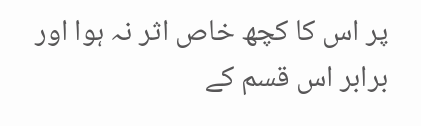پر اس کا کچھ خاص اثر نہ ہوا اور برابر اس قسم کے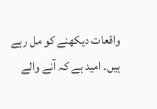واقعات دیکھنے کو مل رہے ہیں۔ امید ہے کہ آنے والے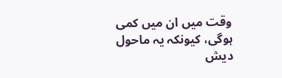وقت میں ان میں کمی ہوگی، کیونکہ یہ ماحول دیش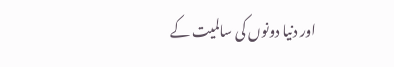اور دنیا دونوں کی سالمیت کے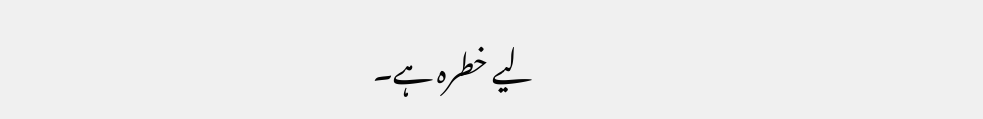لیے خطرہ ہے۔